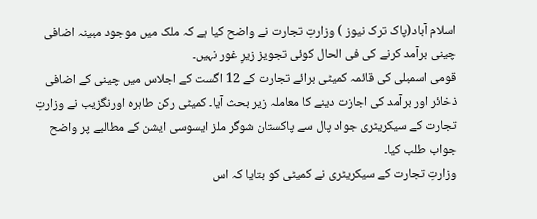اسلام آباد(پاک ترک نیوز ) وزارتِ تجارت نے واضح کیا ہے کہ ملک میں موجود مبینہ اضافی چینی برآمد کرنے کی فی الحال کوئی تجویز زیرِ غور نہیں۔
قومی اسمبلی کی قائمہ کمیٹی برائے تجارت کے 12 اگست کے اجلاس میں چینی کے اضافی ذخائر اور برآمد کی اجازت دینے کا معاملہ زیر بحث آیا۔ کمیٹی رکن طاہرہ اورنگزیب نے وزارتِ تجارت کے سیکریٹری جواد پال سے پاکستان شوگر ملز ایسوسی ایشن کے مطالبے پر واضح جواب طلب کیا۔
وزارتِ تجارت کے سیکریٹری نے کمیٹی کو بتایا کہ اس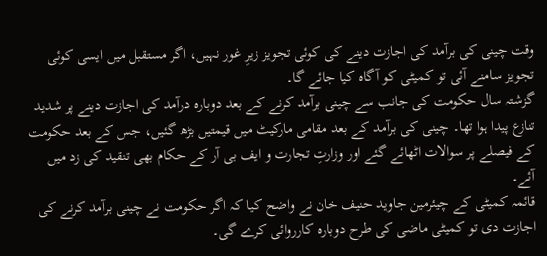وقت چینی کی برآمد کی اجازت دینے کی کوئی تجویز زیرِ غور نہیں، اگر مستقبل میں ایسی کوئی تجویز سامنے آئی تو کمیٹی کو آگاہ کیا جائے گا۔
گزشتہ سال حکومت کی جانب سے چینی برآمد کرنے کے بعد دوبارہ درآمد کی اجازت دینے پر شدید تنازع پیدا ہوا تھا۔ چینی کی برآمد کے بعد مقامی مارکیٹ میں قیمتیں بڑھ گئیں، جس کے بعد حکومت کے فیصلے پر سوالات اٹھائے گئے اور وزارتِ تجارت و ایف بی آر کے حکام بھی تنقید کی زد میں آئے۔
قائمہ کمیٹی کے چیئرمین جاوید حنیف خان نے واضح کیا کہ اگر حکومت نے چینی برآمد کرنے کی اجازت دی تو کمیٹی ماضی کی طرح دوبارہ کارروائی کرے گی۔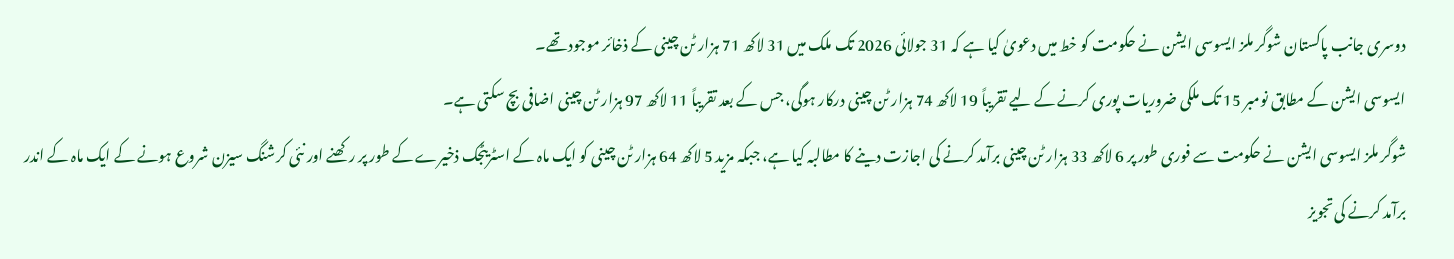دوسری جانب پاکستان شوگر ملز ایسوسی ایشن نے حکومت کو خط میں دعویٰ کیا ہے کہ 31 جولائی 2026 تک ملک میں 31 لاکھ 71 ہزار ٹن چینی کے ذخائر موجود تھے۔
ایسوسی ایشن کے مطابق نومبر 15 تک ملکی ضروریات پوری کرنے کے لیے تقریباً 19 لاکھ 74 ہزار ٹن چینی درکار ہوگی، جس کے بعد تقریباً 11 لاکھ 97 ہزار ٹن چینی اضافی بچ سکتی ہے۔
شوگر ملز ایسوسی ایشن نے حکومت سے فوری طور پر 6 لاکھ 33 ہزار ٹن چینی برآمد کرنے کی اجازت دینے کا مطالبہ کیا ہے، جبکہ مزید 5 لاکھ 64 ہزار ٹن چینی کو ایک ماہ کے اسٹریٹجک ذخیرے کے طور پر رکھنے اور نئی کرشنگ سیزن شروع ہونے کے ایک ماہ کے اندر برآمد کرنے کی تجویز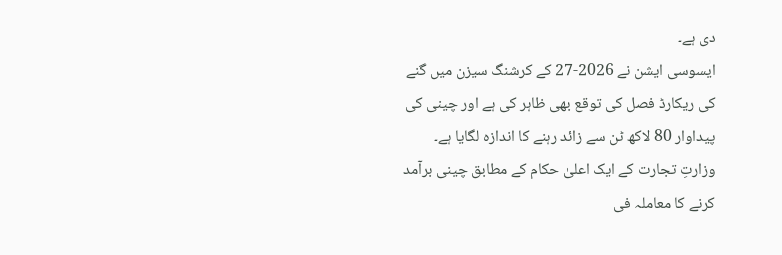دی ہے۔
ایسوسی ایشن نے 2026-27 کے کرشنگ سیزن میں گنے کی ریکارڈ فصل کی توقع بھی ظاہر کی ہے اور چینی کی پیداوار 80 لاکھ ٹن سے زائد رہنے کا اندازہ لگایا ہے۔
وزارتِ تجارت کے ایک اعلیٰ حکام کے مطابق چینی برآمد کرنے کا معاملہ فی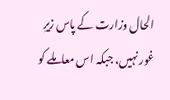الحال وزارت کے پاس زیرِ غور نہیں، جبکہ اس معاملے کو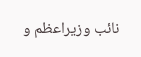نائب وزیراعظم و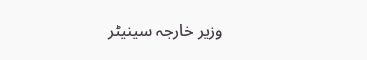وزیر خارجہ سینیٹر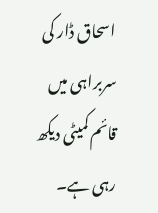اسحاق ڈار کی سربراہی میں قائم کمیٹی دیکھ رہی ہے۔